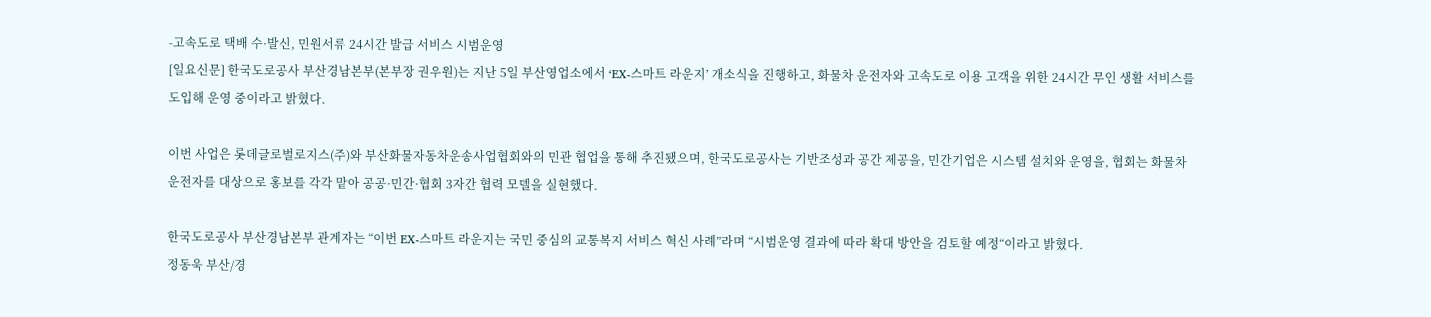-고속도로 택배 수·발신, 민원서류 24시간 발급 서비스 시범운영
[일요신문] 한국도로공사 부산경남본부(본부장 권우원)는 지난 5일 부산영업소에서 ‘EX-스마트 라운지’ 개소식을 진행하고, 화물차 운전자와 고속도로 이용 고객을 위한 24시간 무인 생활 서비스를 도입해 운영 중이라고 밝혔다.

이번 사업은 롯데글로벌로지스(주)와 부산화물자동차운송사업협회와의 민관 협업을 통해 추진됐으며, 한국도로공사는 기반조성과 공간 제공을, 민간기업은 시스템 설치와 운영을, 협회는 화물차 운전자를 대상으로 홍보를 각각 맡아 공공·민간·협회 3자간 협력 모델을 실현했다.

한국도로공사 부산경남본부 관계자는 “이번 EX-스마트 라운지는 국민 중심의 교통복지 서비스 혁신 사례”라며 “시범운영 결과에 따라 확대 방안을 검토할 예정“이라고 밝혔다.
정동욱 부산/경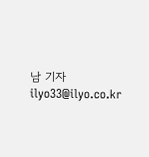남 기자 ilyo33@ilyo.co.kr